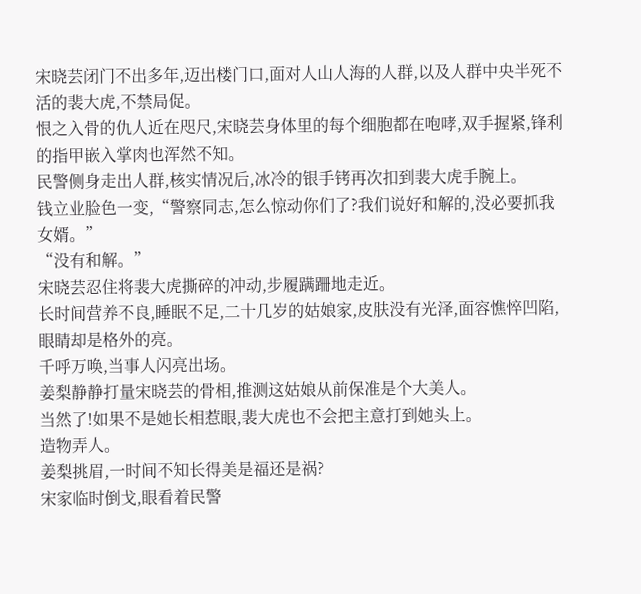宋晓芸闭门不出多年,迈出楼门口,面对人山人海的人群,以及人群中央半死不活的裴大虎,不禁局促。
恨之入骨的仇人近在咫尺,宋晓芸身体里的每个细胞都在咆哮,双手握紧,锋利的指甲嵌入掌肉也浑然不知。
民警侧身走出人群,核实情况后,冰冷的银手铐再次扣到裴大虎手腕上。
钱立业脸色一变,“警察同志,怎么惊动你们了?我们说好和解的,没必要抓我女婿。”
“没有和解。”
宋晓芸忍住将裴大虎撕碎的冲动,步履蹒跚地走近。
长时间营养不良,睡眠不足,二十几岁的姑娘家,皮肤没有光泽,面容憔悴凹陷,眼睛却是格外的亮。
千呼万唤,当事人闪亮出场。
姜梨静静打量宋晓芸的骨相,推测这姑娘从前保准是个大美人。
当然了!如果不是她长相惹眼,裴大虎也不会把主意打到她头上。
造物弄人。
姜梨挑眉,一时间不知长得美是福还是祸?
宋家临时倒戈,眼看着民警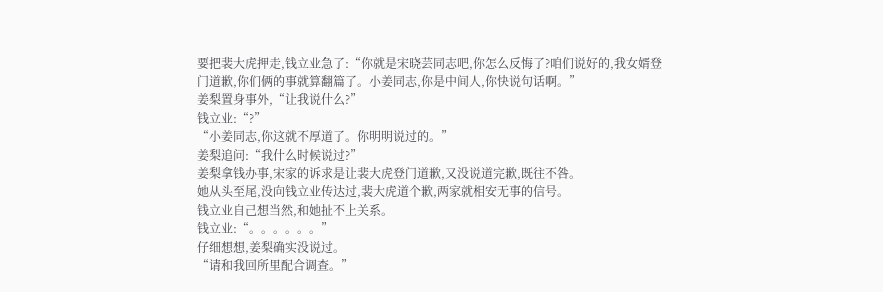要把裴大虎押走,钱立业急了:“你就是宋晓芸同志吧,你怎么反悔了?咱们说好的,我女婿登门道歉,你们俩的事就算翻篇了。小姜同志,你是中间人,你快说句话啊。”
姜梨置身事外,“让我说什么?”
钱立业:“?”
“小姜同志,你这就不厚道了。你明明说过的。”
姜梨追问:“我什么时候说过?”
姜梨拿钱办事,宋家的诉求是让裴大虎登门道歉,又没说道完歉,既往不咎。
她从头至尾,没向钱立业传达过,裴大虎道个歉,两家就相安无事的信号。
钱立业自己想当然,和她扯不上关系。
钱立业:“。。。。。。”
仔细想想,姜梨确实没说过。
“请和我回所里配合调查。”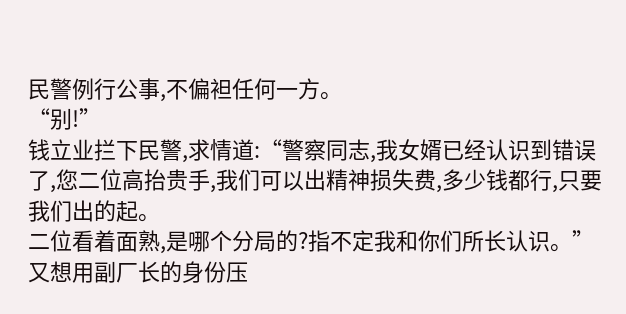民警例行公事,不偏袒任何一方。
“别!”
钱立业拦下民警,求情道:“警察同志,我女婿已经认识到错误了,您二位高抬贵手,我们可以出精神损失费,多少钱都行,只要我们出的起。
二位看着面熟,是哪个分局的?指不定我和你们所长认识。”
又想用副厂长的身份压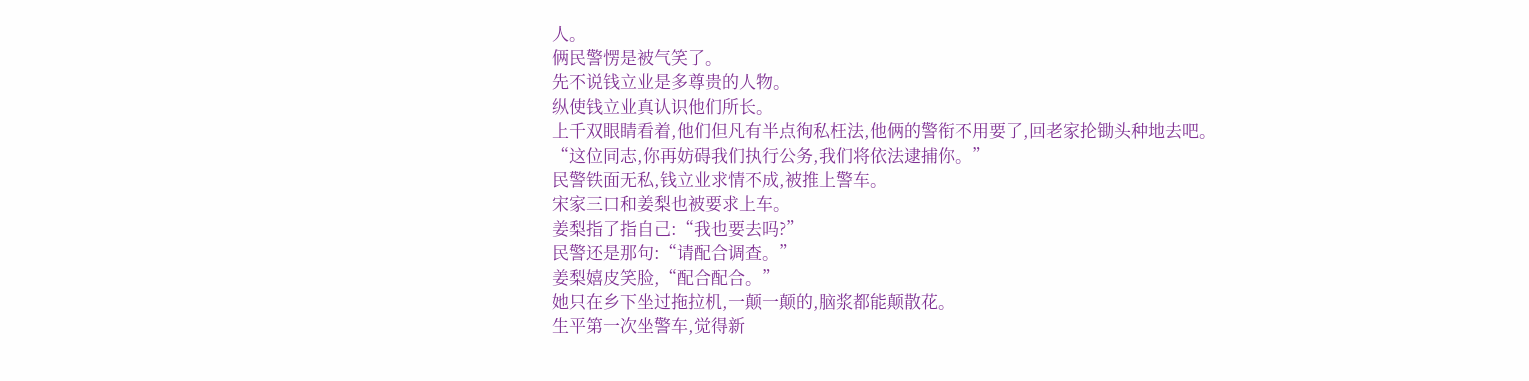人。
俩民警愣是被气笑了。
先不说钱立业是多尊贵的人物。
纵使钱立业真认识他们所长。
上千双眼睛看着,他们但凡有半点徇私枉法,他俩的警衔不用要了,回老家抡锄头种地去吧。
“这位同志,你再妨碍我们执行公务,我们将依法逮捕你。”
民警铁面无私,钱立业求情不成,被推上警车。
宋家三口和姜梨也被要求上车。
姜梨指了指自己:“我也要去吗?”
民警还是那句:“请配合调查。”
姜梨嬉皮笑脸,“配合配合。”
她只在乡下坐过拖拉机,一颠一颠的,脑浆都能颠散花。
生平第一次坐警车,觉得新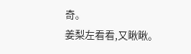奇。
姜梨左看看,又瞅瞅。